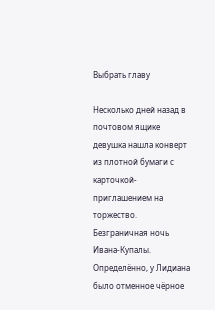Выбрать главу

Несколько дней назад в почтовом ящике девушка нашла конверт из плотной бумаги с карточкой-приглашением на торжество. Безграничная ночь Ивана-Купалы. Определённо, у Лидиана было отменное чёрное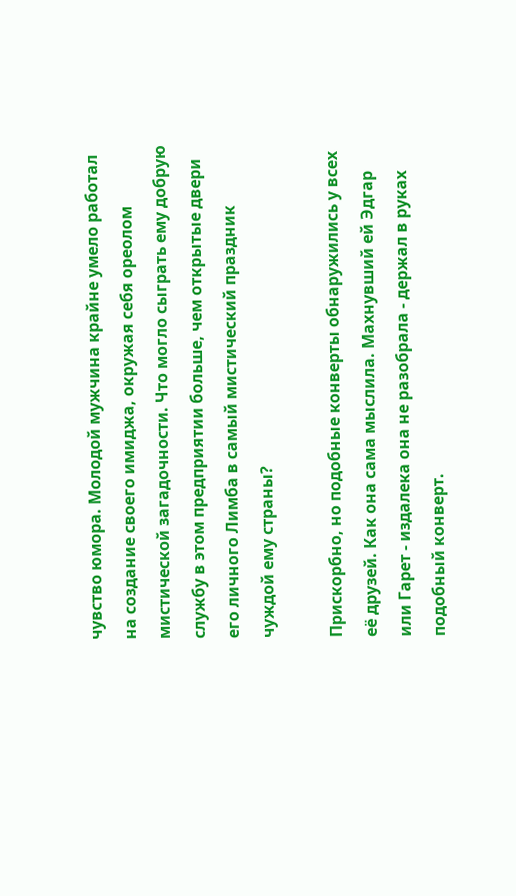чувство юмора. Молодой мужчина крайне умело работал на создание своего имиджа, окружая себя ореолом мистической загадочности. Что могло сыграть ему добрую службу в этом предприятии больше, чем открытые двери его личного Лимба в самый мистический праздник чуждой ему страны?

Прискорбно, но подобные конверты обнаружились у всех её друзей. Как она сама мыслила. Махнувший ей Эдгар или Гарет - издалека она не разобрала - держал в руках подобный конверт.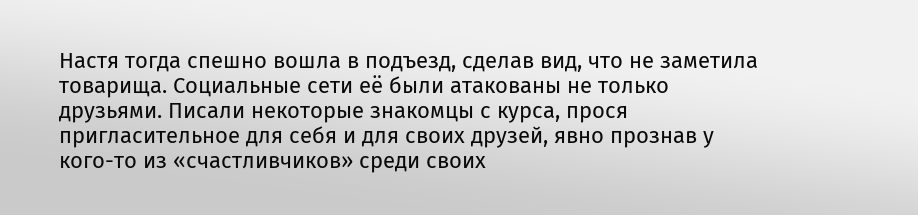Настя тогда спешно вошла в подъезд, сделав вид, что не заметила товарища. Социальные сети её были атакованы не только друзьями. Писали некоторые знакомцы с курса, прося пригласительное для себя и для своих друзей, явно прознав у кого-то из «счастливчиков» среди своих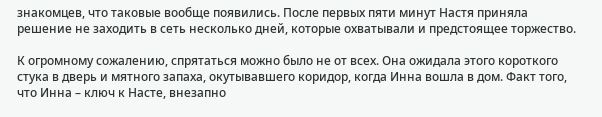знакомцев, что таковые вообще появились. После первых пяти минут Настя приняла решение не заходить в сеть несколько дней, которые охватывали и предстоящее торжество.

К огромному сожалению, спрятаться можно было не от всех. Она ожидала этого короткого стука в дверь и мятного запаха, окутывавшего коридор, когда Инна вошла в дом. Факт того, что Инна – ключ к Насте, внезапно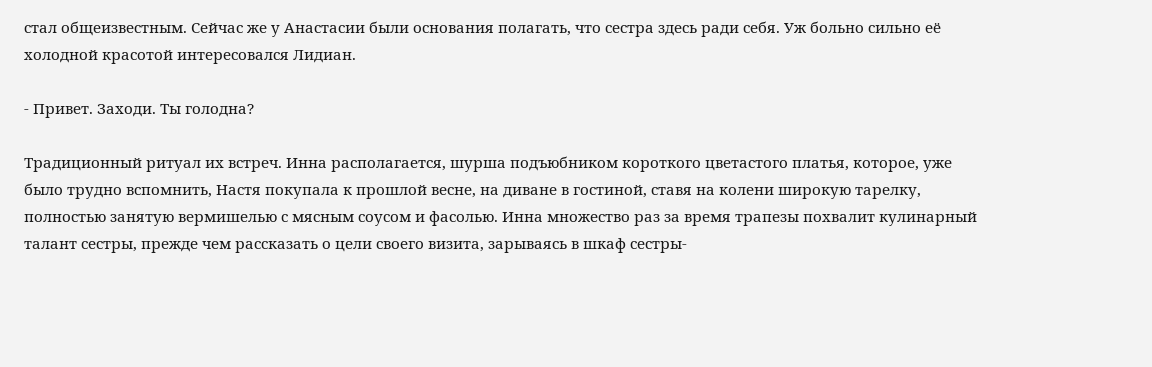стал общеизвестным. Сейчас же у Анастасии были основания полагать, что сестра здесь ради себя. Уж больно сильно её холодной красотой интересовался Лидиан.

- Привет. Заходи. Ты голодна?

Традиционный ритуал их встреч. Инна располагается, шурша подъюбником короткого цветастого платья, которое, уже было трудно вспомнить, Настя покупала к прошлой весне, на диване в гостиной, ставя на колени широкую тарелку, полностью занятую вермишелью с мясным соусом и фасолью. Инна множество раз за время трапезы похвалит кулинарный талант сестры, прежде чем рассказать о цели своего визита, зарываясь в шкаф сестры-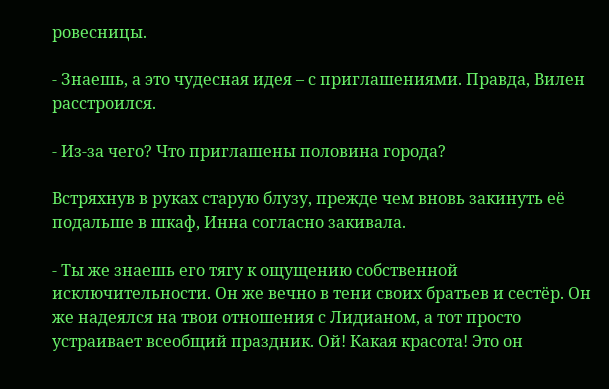ровесницы.

- Знаешь, а это чудесная идея – с приглашениями. Правда, Вилен расстроился.

- Из-за чего? Что приглашены половина города?

Встряхнув в руках старую блузу, прежде чем вновь закинуть её подальше в шкаф, Инна согласно закивала.

- Ты же знаешь его тягу к ощущению собственной исключительности. Он же вечно в тени своих братьев и сестёр. Он же надеялся на твои отношения с Лидианом, а тот просто устраивает всеобщий праздник. Ой! Какая красота! Это он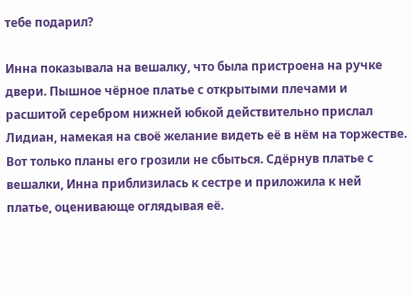тебе подарил?

Инна показывала на вешалку, что была пристроена на ручке двери. Пышное чёрное платье с открытыми плечами и расшитой серебром нижней юбкой действительно прислал Лидиан, намекая на своё желание видеть её в нём на торжестве. Вот только планы его грозили не сбыться. Сдёрнув платье с вешалки, Инна приблизилась к сестре и приложила к ней платье, оценивающе оглядывая её.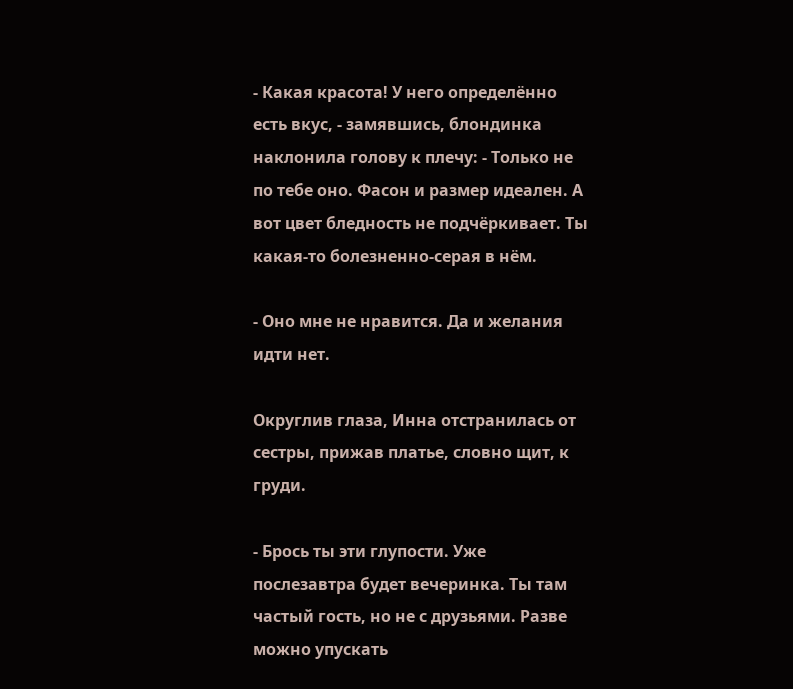- Какая красота! У него определённо есть вкус, - замявшись, блондинка наклонила голову к плечу: - Только не по тебе оно. Фасон и размер идеален. А вот цвет бледность не подчёркивает. Ты какая-то болезненно-серая в нём.

- Оно мне не нравится. Да и желания идти нет.

Округлив глаза, Инна отстранилась от сестры, прижав платье, словно щит, к груди.

- Брось ты эти глупости. Уже послезавтра будет вечеринка. Ты там частый гость, но не с друзьями. Разве можно упускать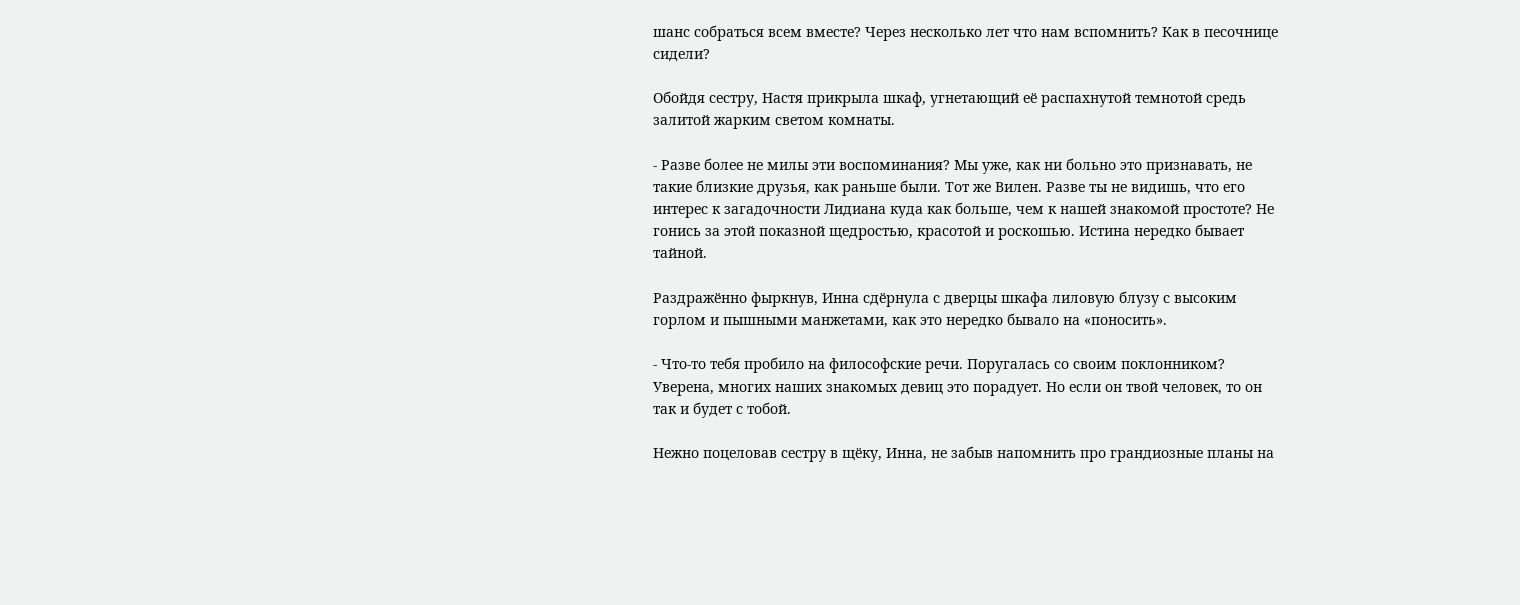шанс собраться всем вместе? Через несколько лет что нам вспомнить? Как в песочнице сидели?

Обойдя сестру, Настя прикрыла шкаф, угнетающий её распахнутой темнотой средь залитой жарким светом комнаты.

- Разве более не милы эти воспоминания? Мы уже, как ни больно это признавать, не такие близкие друзья, как раньше были. Тот же Вилен. Разве ты не видишь, что его интерес к загадочности Лидиана куда как больше, чем к нашей знакомой простоте? Не гонись за этой показной щедростью, красотой и роскошью. Истина нередко бывает тайной.

Раздражённо фыркнув, Инна сдёрнула с дверцы шкафа лиловую блузу с высоким горлом и пышными манжетами, как это нередко бывало на «поносить».

- Что-то тебя пробило на философские речи. Поругалась со своим поклонником? Уверена, многих наших знакомых девиц это порадует. Но если он твой человек, то он так и будет с тобой.

Нежно поцеловав сестру в щёку, Инна, не забыв напомнить про грандиозные планы на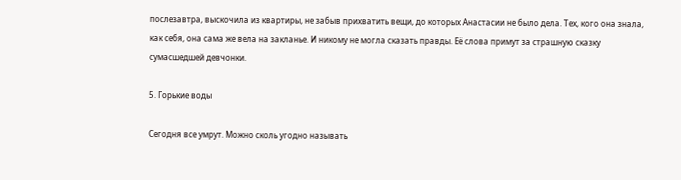послезавтра, выскочила из квартиры, не забыв прихватить вещи, до которых Анастасии не было дела. Тех, кого она знала, как себя, она сама же вела на закланье. И никому не могла сказать правды. Её слова примут за страшную сказку сумасшедшей девчонки.

5. Горькие воды

Сегодня все умрут. Можно сколь угодно называть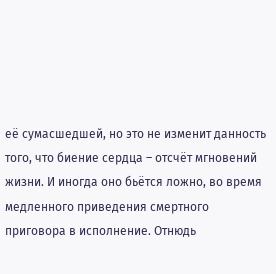её сумасшедшей, но это не изменит данность того, что биение сердца – отсчёт мгновений жизни. И иногда оно бьётся ложно, во время медленного приведения смертного приговора в исполнение. Отнюдь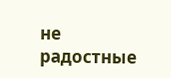не радостные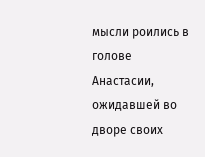мысли роились в голове Анастасии, ожидавшей во дворе своих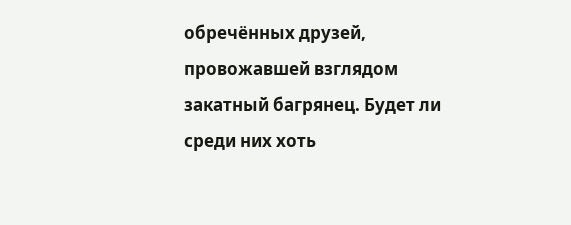обречённых друзей, провожавшей взглядом закатный багрянец. Будет ли среди них хоть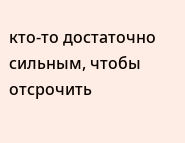кто-то достаточно сильным, чтобы отсрочить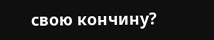свою кончину?